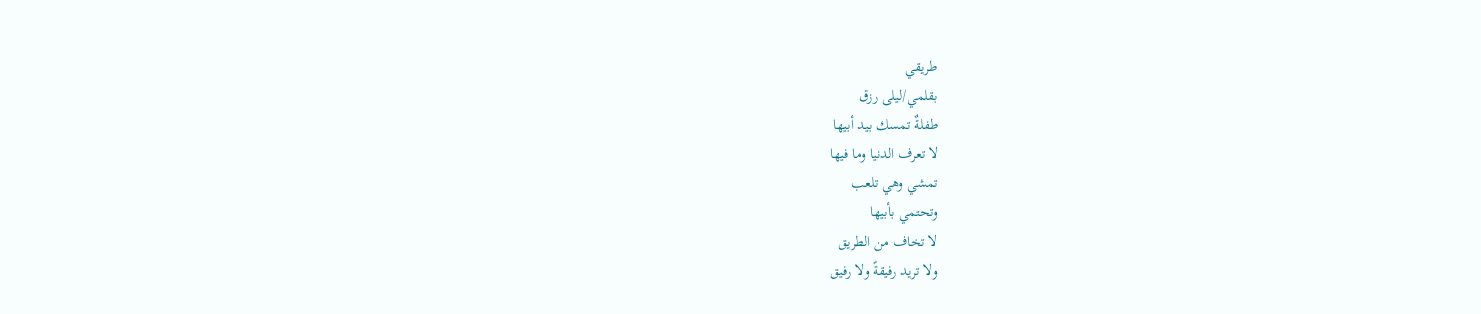طريقي
بقلمي/ليلى رزق
طفلةٌ تمسك بيد أبيها
لا تعرف الدنيا وما فيها
تمشي وهي تلعب
وتحتمي بأبيها
لا تخاف من الطريق
ولا تريد رفيقةً ولا رفيق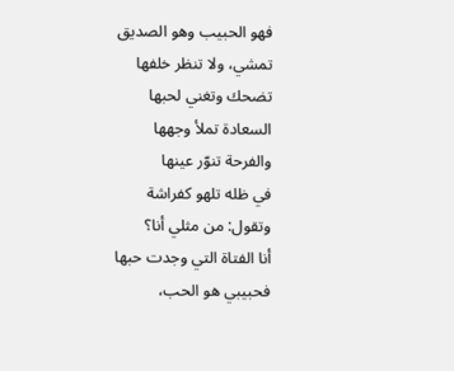فهو الحبيب وهو الصديق
تمشي، ولا تنظر خلفها
تضحك وتغني لحبها
السعادة تملأ وجهها
والفرحة تنوّر عينها
في ظله تلهو كفراشة
وتقول: من مثلي أنا؟
أنا الفتاة التي وجدت حبها
فحبيبي هو الحب،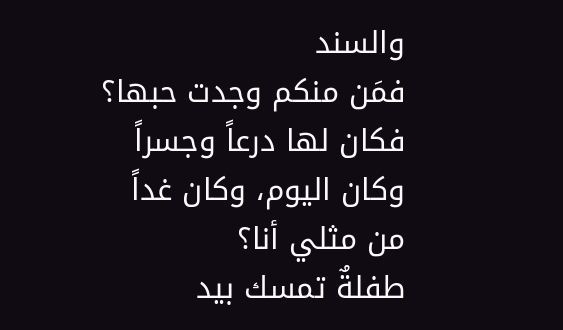والسند
فمَن منكم وجدت حبها؟
فكان لها درعاً وجسراً
وكان اليوم، وكان غداً
من مثلي أنا؟
طفلةٌ تمسك بيد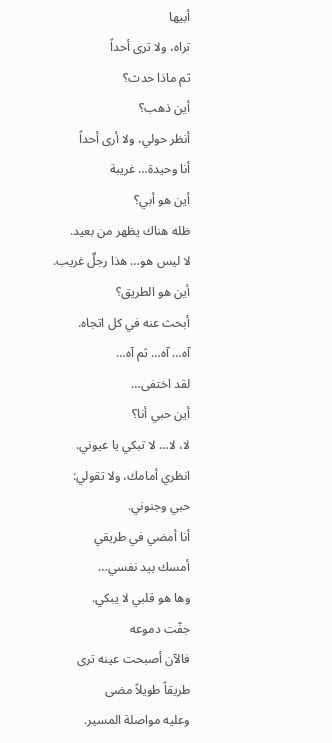أبيها
تراه، ولا ترى أحداً
ثم ماذا حدث؟
أين ذهب؟
أنظر حولي، ولا أرى أحداً
أنا وحيدة… غريبة
أين هو أبي؟
ظله هناك يظهر من بعيد.
لا ليس هو… هذا رجلٌ غريب.
أين هو الطريق؟
أبحث عنه في كل اتجاه.
آه… آه… ثم آه…
لقد اختفى…
أين حبي أنا؟
لا، لا… لا تبكي يا عيوني.
انظري أمامك، ولا تقولي:
حبي وجنوني.
أنا أمضي في طريقي
أمسك بيد نفسي…
وها هو قلبي لا يبكي.
جفّت دموعه
فالآن أصبحت عينه ترى
طريقاً طويلاً مضى
وعليه مواصلة المسير.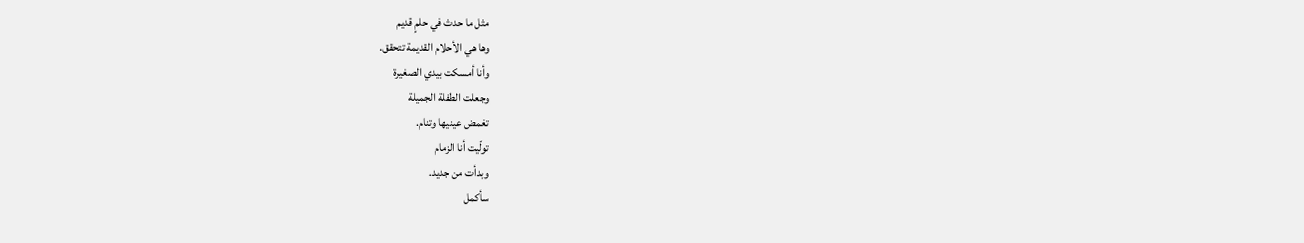مثل ما حدث في حلمٍ قديم
وها هي الأحلام القديمة تتحقق.
وأنا أمسكت بيدي الصغيرة
وجعلت الطفلة الجميلة
تغمض عينيها وتنام.
تولّيت أنا الزمام
وبدأت من جديد.
سأكمل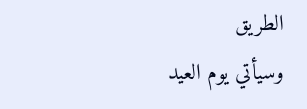الطريق
وسيأتي يوم العيد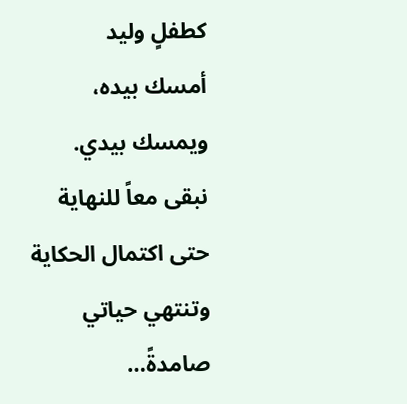كطفلٍ وليد
أمسك بيده، ويمسك بيدي.
نبقى معاً للنهاية
حتى اكتمال الحكاية
وتنتهي حياتي
صامدةً…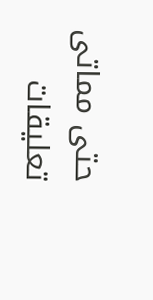حتى مماتى
تعليقات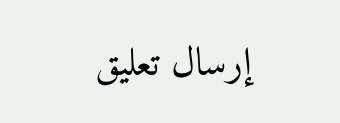إرسال تعليق